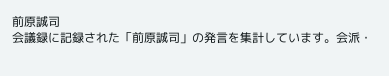前原誠司
会議録に記録された「前原誠司」の発言を集計しています。会派・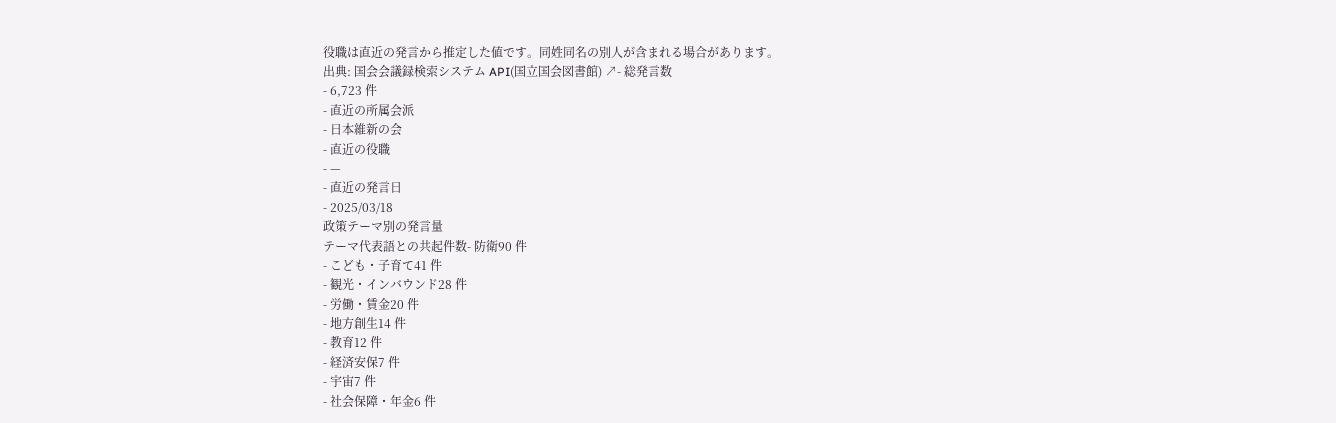役職は直近の発言から推定した値です。同姓同名の別人が含まれる場合があります。
出典: 国会会議録検索システム API(国立国会図書館) ↗- 総発言数
- 6,723 件
- 直近の所属会派
- 日本維新の会
- 直近の役職
- —
- 直近の発言日
- 2025/03/18
政策テーマ別の発言量
テーマ代表語との共起件数- 防衛90 件
- こども・子育て41 件
- 観光・インバウンド28 件
- 労働・賃金20 件
- 地方創生14 件
- 教育12 件
- 経済安保7 件
- 宇宙7 件
- 社会保障・年金6 件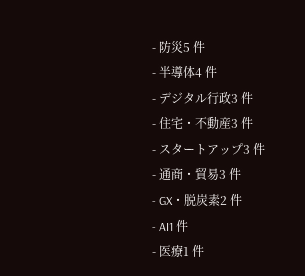- 防災5 件
- 半導体4 件
- デジタル行政3 件
- 住宅・不動産3 件
- スタートアップ3 件
- 通商・貿易3 件
- GX・脱炭素2 件
- AI1 件
- 医療1 件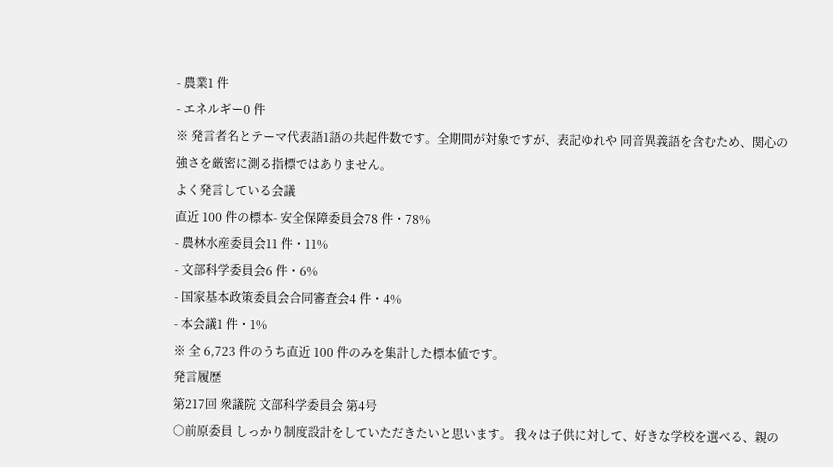- 農業1 件
- エネルギー0 件
※ 発言者名とテーマ代表語1語の共起件数です。全期間が対象ですが、表記ゆれや 同音異義語を含むため、関心の強さを厳密に測る指標ではありません。
よく発言している会議
直近 100 件の標本- 安全保障委員会78 件・78%
- 農林水産委員会11 件・11%
- 文部科学委員会6 件・6%
- 国家基本政策委員会合同審査会4 件・4%
- 本会議1 件・1%
※ 全 6,723 件のうち直近 100 件のみを集計した標本値です。
発言履歴
第217回 衆議院 文部科学委員会 第4号
○前原委員 しっかり制度設計をしていただきたいと思います。 我々は子供に対して、好きな学校を選べる、親の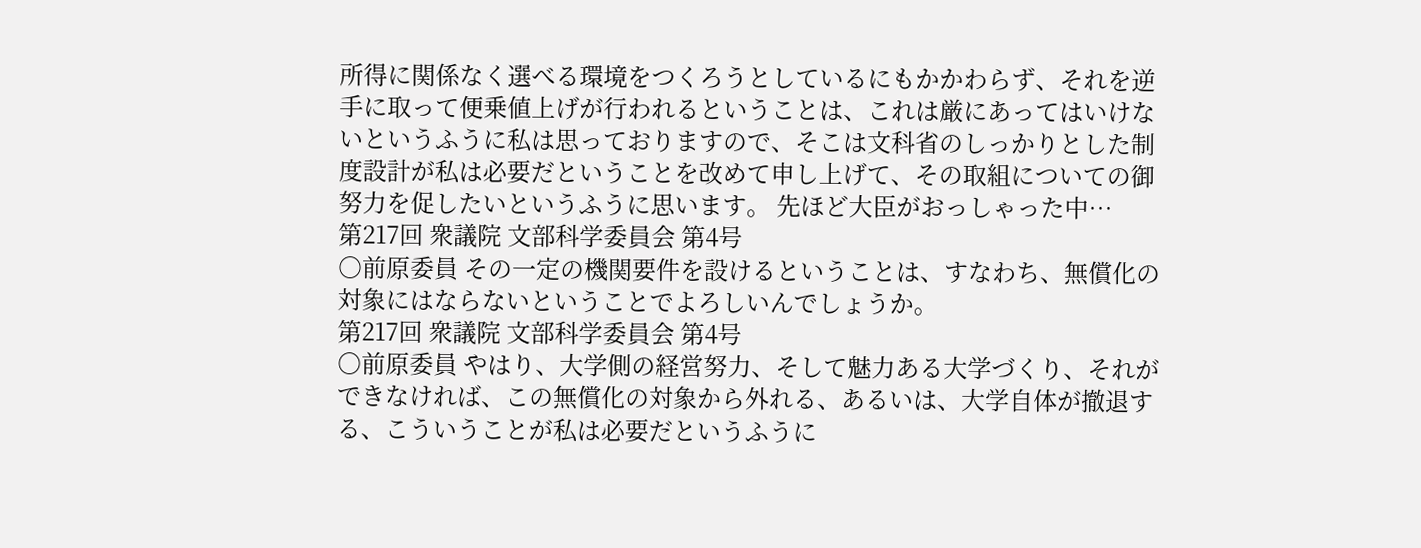所得に関係なく選べる環境をつくろうとしているにもかかわらず、それを逆手に取って便乗値上げが行われるということは、これは厳にあってはいけないというふうに私は思っておりますので、そこは文科省のしっかりとした制度設計が私は必要だということを改めて申し上げて、その取組についての御努力を促したいというふうに思います。 先ほど大臣がおっしゃった中…
第217回 衆議院 文部科学委員会 第4号
○前原委員 その一定の機関要件を設けるということは、すなわち、無償化の対象にはならないということでよろしいんでしょうか。
第217回 衆議院 文部科学委員会 第4号
○前原委員 やはり、大学側の経営努力、そして魅力ある大学づくり、それができなければ、この無償化の対象から外れる、あるいは、大学自体が撤退する、こういうことが私は必要だというふうに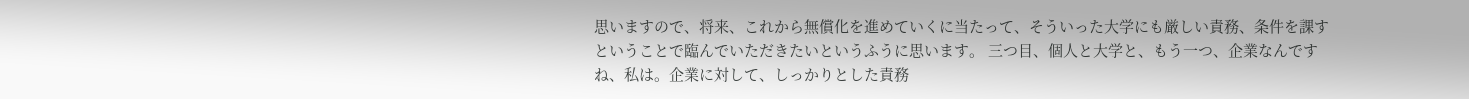思いますので、将来、これから無償化を進めていくに当たって、そういった大学にも厳しい責務、条件を課すということで臨んでいただきたいというふうに思います。 三つ目、個人と大学と、もう一つ、企業なんですね、私は。企業に対して、しっかりとした責務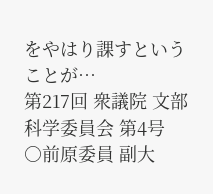をやはり課すということが…
第217回 衆議院 文部科学委員会 第4号
○前原委員 副大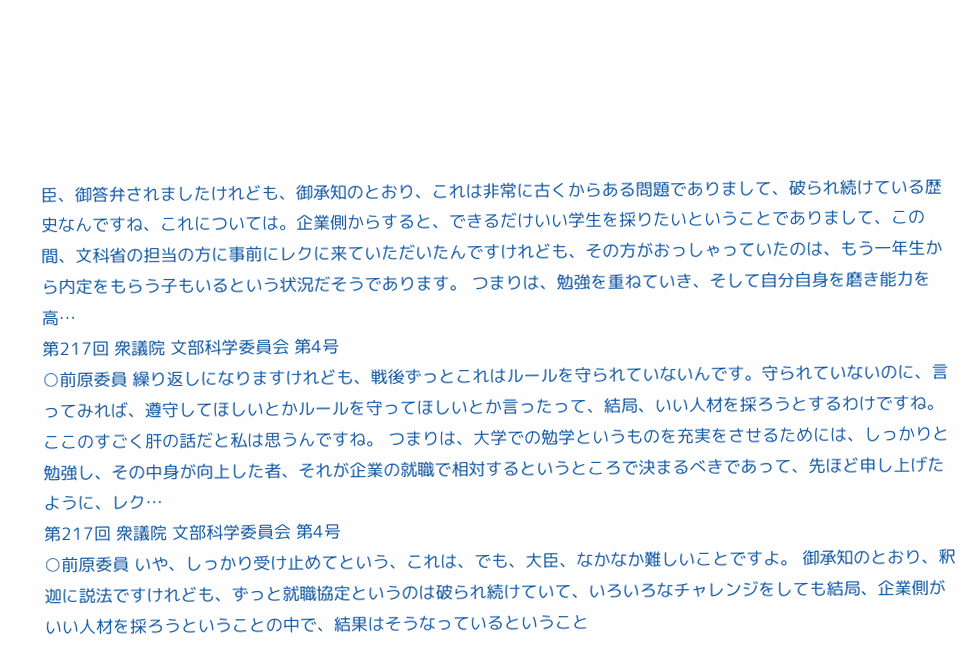臣、御答弁されましたけれども、御承知のとおり、これは非常に古くからある問題でありまして、破られ続けている歴史なんですね、これについては。企業側からすると、できるだけいい学生を採りたいということでありまして、この間、文科省の担当の方に事前にレクに来ていただいたんですけれども、その方がおっしゃっていたのは、もう一年生から内定をもらう子もいるという状況だそうであります。 つまりは、勉強を重ねていき、そして自分自身を磨き能力を高…
第217回 衆議院 文部科学委員会 第4号
○前原委員 繰り返しになりますけれども、戦後ずっとこれはルールを守られていないんです。守られていないのに、言ってみれば、遵守してほしいとかルールを守ってほしいとか言ったって、結局、いい人材を採ろうとするわけですね。ここのすごく肝の話だと私は思うんですね。 つまりは、大学での勉学というものを充実をさせるためには、しっかりと勉強し、その中身が向上した者、それが企業の就職で相対するというところで決まるべきであって、先ほど申し上げたように、レク…
第217回 衆議院 文部科学委員会 第4号
○前原委員 いや、しっかり受け止めてという、これは、でも、大臣、なかなか難しいことですよ。 御承知のとおり、釈迦に説法ですけれども、ずっと就職協定というのは破られ続けていて、いろいろなチャレンジをしても結局、企業側がいい人材を採ろうということの中で、結果はそうなっているということ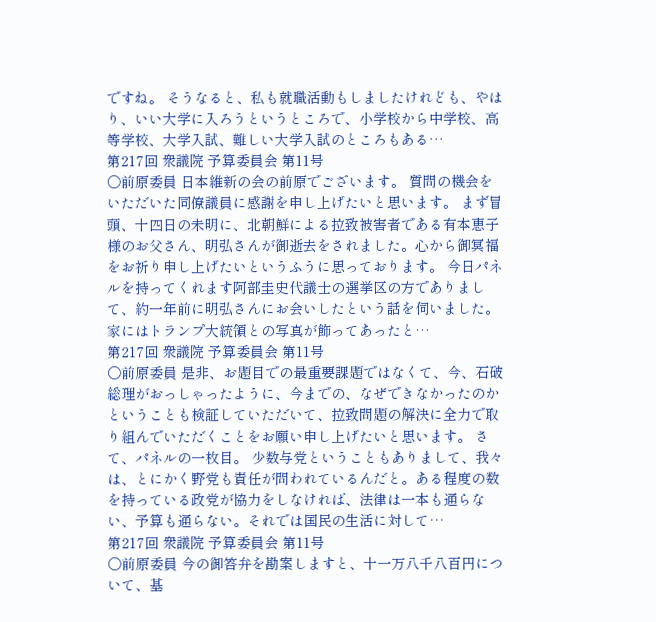ですね。 そうなると、私も就職活動もしましたけれども、やはり、いい大学に入ろうというところで、小学校から中学校、高等学校、大学入試、難しい大学入試のところもある…
第217回 衆議院 予算委員会 第11号
○前原委員 日本維新の会の前原でございます。 質問の機会をいただいた同僚議員に感謝を申し上げたいと思います。 まず冒頭、十四日の未明に、北朝鮮による拉致被害者である有本恵子様のお父さん、明弘さんが御逝去をされました。心から御冥福をお祈り申し上げたいというふうに思っております。 今日パネルを持ってくれます阿部圭史代議士の選挙区の方でありまして、約一年前に明弘さんにお会いしたという話を伺いました。家にはトランプ大統領との写真が飾ってあったと…
第217回 衆議院 予算委員会 第11号
○前原委員 是非、お題目での最重要課題ではなくて、今、石破総理がおっしゃったように、今までの、なぜできなかったのかということも検証していただいて、拉致問題の解決に全力で取り組んでいただくことをお願い申し上げたいと思います。 さて、パネルの一枚目。 少数与党ということもありまして、我々は、とにかく野党も責任が問われているんだと。ある程度の数を持っている政党が協力をしなければ、法律は一本も通らない、予算も通らない。それでは国民の生活に対して…
第217回 衆議院 予算委員会 第11号
○前原委員 今の御答弁を勘案しますと、十一万八千八百円について、基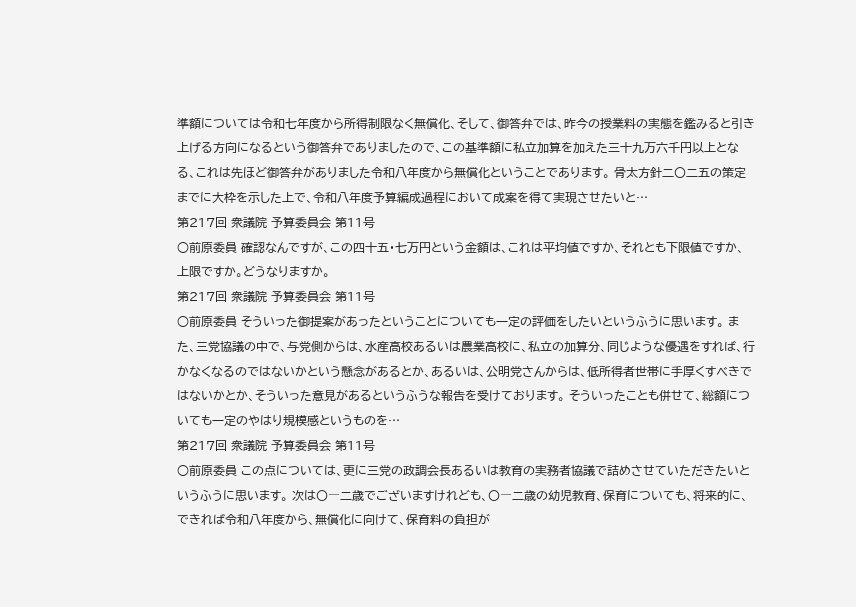準額については令和七年度から所得制限なく無償化、そして、御答弁では、昨今の授業料の実態を鑑みると引き上げる方向になるという御答弁でありましたので、この基準額に私立加算を加えた三十九万六千円以上となる、これは先ほど御答弁がありました令和八年度から無償化ということであります。 骨太方針二〇二五の策定までに大枠を示した上で、令和八年度予算編成過程において成案を得て実現させたいと…
第217回 衆議院 予算委員会 第11号
○前原委員 確認なんですが、この四十五・七万円という金額は、これは平均値ですか、それとも下限値ですか、上限ですか。どうなりますか。
第217回 衆議院 予算委員会 第11号
○前原委員 そういった御提案があったということについても一定の評価をしたいというふうに思います。 また、三党協議の中で、与党側からは、水産高校あるいは農業高校に、私立の加算分、同じような優遇をすれば、行かなくなるのではないかという懸念があるとか、あるいは、公明党さんからは、低所得者世帯に手厚くすべきではないかとか、そういった意見があるというふうな報告を受けております。 そういったことも併せて、総額についても一定のやはり規模感というものを…
第217回 衆議院 予算委員会 第11号
○前原委員 この点については、更に三党の政調会長あるいは教育の実務者協議で詰めさせていただきたいというふうに思います。 次は〇―二歳でございますけれども、〇―二歳の幼児教育、保育についても、将来的に、できれば令和八年度から、無償化に向けて、保育料の負担が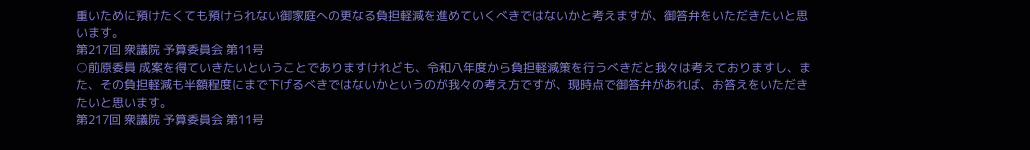重いために預けたくても預けられない御家庭への更なる負担軽減を進めていくべきではないかと考えますが、御答弁をいただきたいと思います。
第217回 衆議院 予算委員会 第11号
○前原委員 成案を得ていきたいということでありますけれども、令和八年度から負担軽減策を行うべきだと我々は考えておりますし、また、その負担軽減も半額程度にまで下げるべきではないかというのが我々の考え方ですが、現時点で御答弁があれば、お答えをいただきたいと思います。
第217回 衆議院 予算委員会 第11号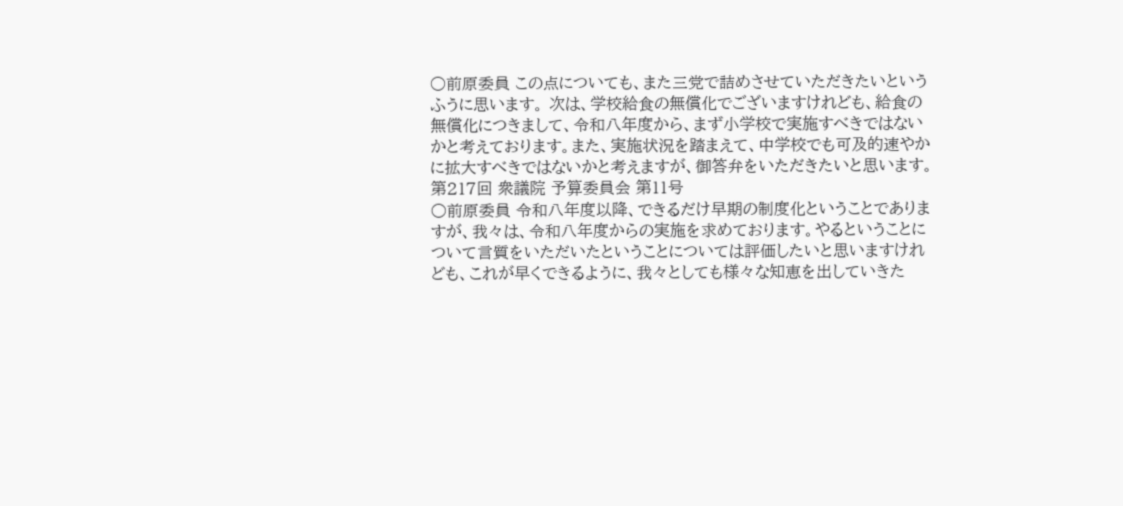○前原委員 この点についても、また三党で詰めさせていただきたいというふうに思います。 次は、学校給食の無償化でございますけれども、給食の無償化につきまして、令和八年度から、まず小学校で実施すべきではないかと考えております。また、実施状況を踏まえて、中学校でも可及的速やかに拡大すべきではないかと考えますが、御答弁をいただきたいと思います。
第217回 衆議院 予算委員会 第11号
○前原委員 令和八年度以降、できるだけ早期の制度化ということでありますが、我々は、令和八年度からの実施を求めております。やるということについて言質をいただいたということについては評価したいと思いますけれども、これが早くできるように、我々としても様々な知恵を出していきた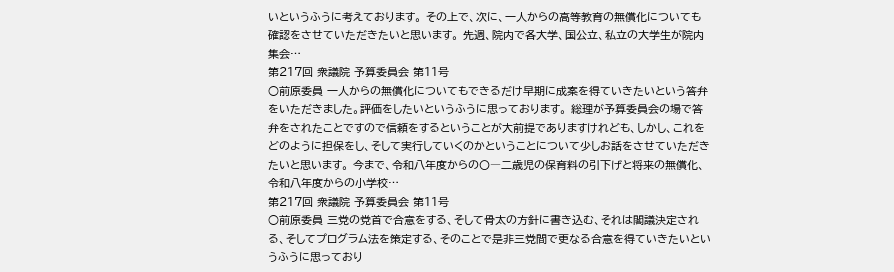いというふうに考えております。 その上で、次に、一人からの高等教育の無償化についても確認をさせていただきたいと思います。 先週、院内で各大学、国公立、私立の大学生が院内集会…
第217回 衆議院 予算委員会 第11号
○前原委員 一人からの無償化についてもできるだけ早期に成案を得ていきたいという答弁をいただきました。評価をしたいというふうに思っております。 総理が予算委員会の場で答弁をされたことですので信頼をするということが大前提でありますけれども、しかし、これをどのように担保をし、そして実行していくのかということについて少しお話をさせていただきたいと思います。 今まで、令和八年度からの〇―二歳児の保育料の引下げと将来の無償化、令和八年度からの小学校…
第217回 衆議院 予算委員会 第11号
○前原委員 三党の党首で合意をする、そして骨太の方針に書き込む、それは閣議決定される、そしてプログラム法を策定する、そのことで是非三党間で更なる合意を得ていきたいというふうに思っており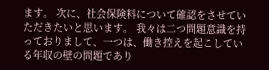ます。 次に、社会保険料について確認をさせていただきたいと思います。 我々は二つ問題意識を持っておりまして、一つは、働き控えを起こしている年収の壁の問題であり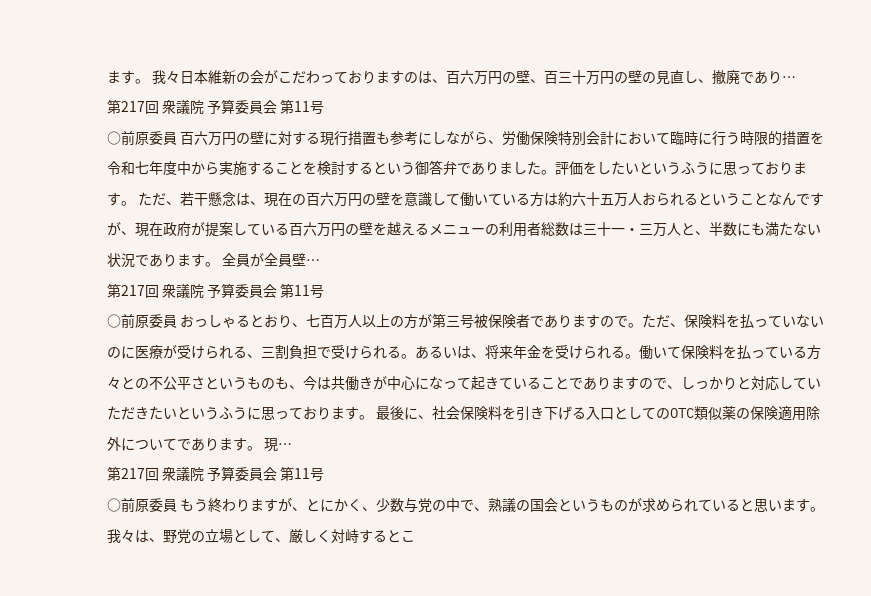ます。 我々日本維新の会がこだわっておりますのは、百六万円の壁、百三十万円の壁の見直し、撤廃であり…
第217回 衆議院 予算委員会 第11号
○前原委員 百六万円の壁に対する現行措置も参考にしながら、労働保険特別会計において臨時に行う時限的措置を令和七年度中から実施することを検討するという御答弁でありました。評価をしたいというふうに思っております。 ただ、若干懸念は、現在の百六万円の壁を意識して働いている方は約六十五万人おられるということなんですが、現在政府が提案している百六万円の壁を越えるメニューの利用者総数は三十一・三万人と、半数にも満たない状況であります。 全員が全員壁…
第217回 衆議院 予算委員会 第11号
○前原委員 おっしゃるとおり、七百万人以上の方が第三号被保険者でありますので。ただ、保険料を払っていないのに医療が受けられる、三割負担で受けられる。あるいは、将来年金を受けられる。働いて保険料を払っている方々との不公平さというものも、今は共働きが中心になって起きていることでありますので、しっかりと対応していただきたいというふうに思っております。 最後に、社会保険料を引き下げる入口としてのOTC類似薬の保険適用除外についてであります。 現…
第217回 衆議院 予算委員会 第11号
○前原委員 もう終わりますが、とにかく、少数与党の中で、熟議の国会というものが求められていると思います。我々は、野党の立場として、厳しく対峙するとこ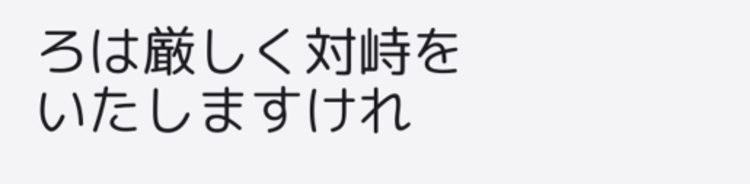ろは厳しく対峙をいたしますけれ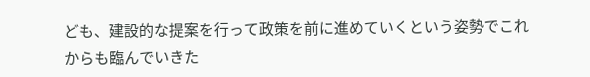ども、建設的な提案を行って政策を前に進めていくという姿勢でこれからも臨んでいきた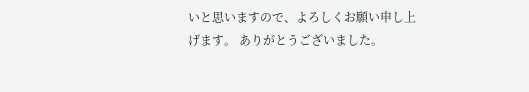いと思いますので、よろしくお願い申し上げます。 ありがとうございました。